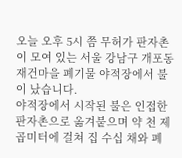오늘 오후 5시 쯤 무허가 판자촌이 모여 있는 서울 강남구 개포동 재건마을 폐기물 야적장에서 불이 났습니다.
야적장에서 시작된 불은 인접한 판자촌으로 옮겨붙으며 약 천 제곱미터에 걸쳐 집 수십 채와 폐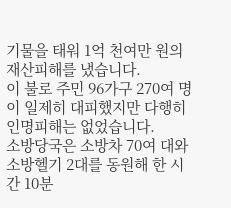기물을 태워 1억 천여만 원의 재산피해를 냈습니다.
이 불로 주민 96가구 270여 명이 일제히 대피했지만 다행히 인명피해는 없었습니다.
소방당국은 소방차 70여 대와 소방헬기 2대를 동원해 한 시간 10분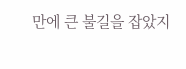만에 큰 불길을 잡았지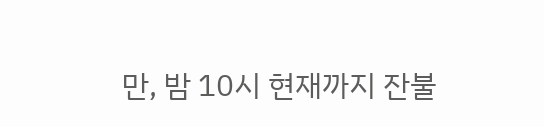만, 밤 10시 현재까지 잔불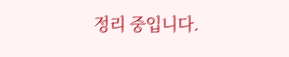정리 중입니다.